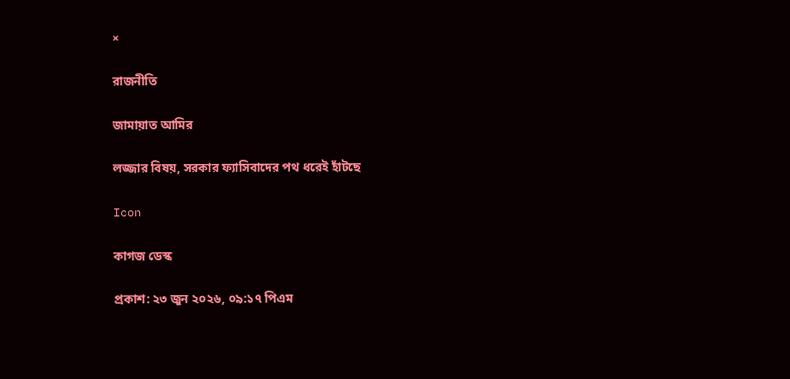×

রাজনীতি

জামায়াত আমির

লজ্জার বিষয়, সরকার ফ্যাসিবাদের পথ ধরেই হাঁটছে

Icon

কাগজ ডেস্ক

প্রকাশ: ২৩ জুন ২০২৬, ০৯:১৭ পিএম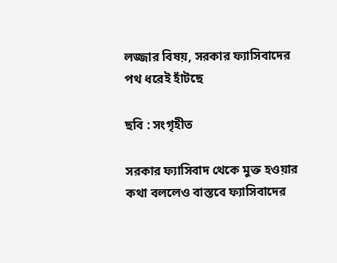লজ্জার বিষয়, সরকার ফ্যাসিবাদের পথ ধরেই হাঁটছে

ছবি : সংগৃহীত

সরকার ফ্যাসিবাদ থেকে মুক্ত হওয়ার কথা বললেও বাস্তবে ফ্যাসিবাদের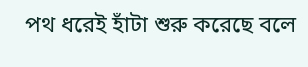পথ ধরেই হাঁটা শুরু করেছে বলে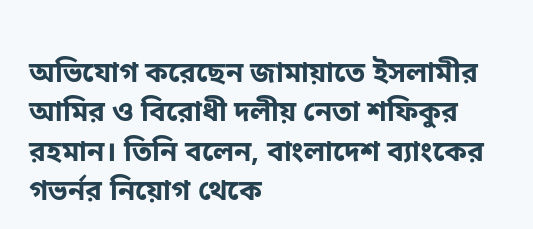অভিযোগ করেছেন জামায়াতে ইসলামীর আমির ও বিরোধী দলীয় নেতা শফিকুর রহমান। তিনি বলেন, বাংলাদেশ ব্যাংকের গভর্নর নিয়োগ থেকে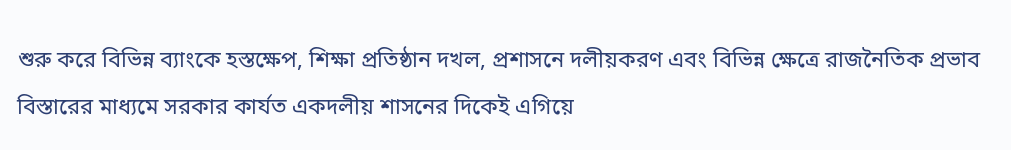শুরু করে বিভিন্ন ব্যাংকে হস্তক্ষেপ, শিক্ষা প্রতিষ্ঠান দখল, প্রশাসনে দলীয়করণ এবং বিভিন্ন ক্ষেত্রে রাজনৈতিক প্রভাব বিস্তারের মাধ্যমে সরকার কার্যত একদলীয় শাসনের দিকেই এগিয়ে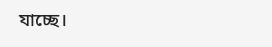যাচ্ছে।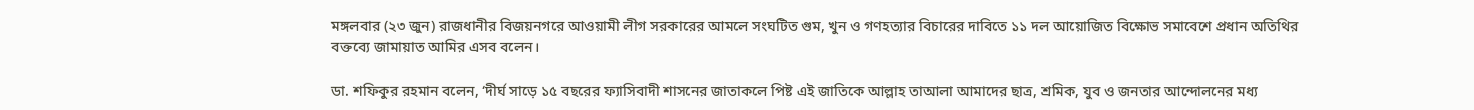মঙ্গলবার (২৩ জুন) রাজধানীর বিজয়নগরে আওয়ামী লীগ সরকারের আমলে সংঘটিত গুম, খুন ও গণহত্যার বিচারের দাবিতে ১১ দল আয়োজিত বিক্ষোভ সমাবেশে প্রধান অতিথির বক্তব্যে জামায়াত আমির এসব বলেন।

ডা. শফিকুর রহমান বলেন, ‘দীর্ঘ সাড়ে ১৫ বছরের ফ্যাসিবাদী শাসনের জাতাকলে পিষ্ট এই জাতিকে আল্লাহ তাআলা আমাদের ছাত্র, শ্রমিক, যুব ও জনতার আন্দোলনের মধ্য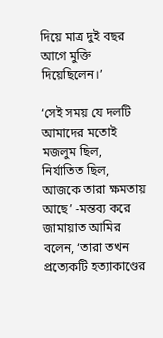দিয়ে মাত্র দুই বছর আগে মুক্তি দিয়েছিলেন।’

‘সেই সময় যে দলটি আমাদের মতোই মজলুম ছিল, নির্যাতিত ছিল, আজকে তারা ক্ষমতায় আছে’ -মন্তব্য করে জামায়াত আমির বলেন, ‘তারা তখন প্রত্যেকটি হত্যাকাণ্ডের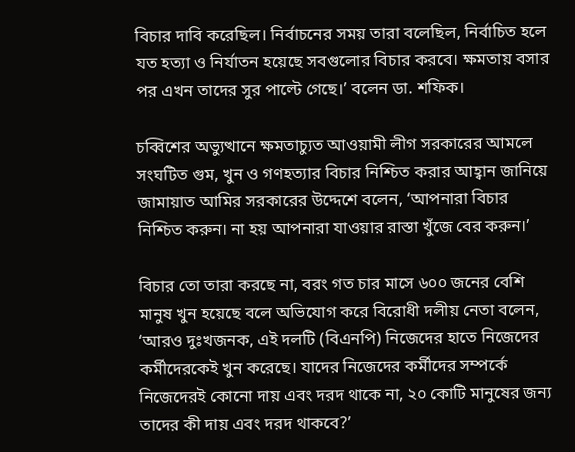বিচার দাবি করেছিল। নির্বাচনের সময় তারা বলেছিল, নির্বাচিত হলে যত হত্যা ও নির্যাতন হয়েছে সবগুলোর বিচার করবে। ক্ষমতায় বসার পর এখন তাদের সুর পাল্টে গেছে।’ বলেন ডা. শফিক।

চব্বিশের অভ্যুত্থানে ক্ষমতাচ্যুত আওয়ামী লীগ সরকারের আমলে সংঘটিত গুম, খুন ও গণহত্যার বিচার নিশ্চিত করার আহ্বান জানিয়ে জামায়াত আমির সরকারের উদ্দেশে বলেন, ‘আপনারা বিচার নিশ্চিত করুন। না হয় আপনারা যাওয়ার রাস্তা খুঁজে বের করুন।’

বিচার তো তারা করছে না, বরং গত চার মাসে ৬০০ জনের বেশি মানুষ খুন হয়েছে বলে অভিযোগ করে বিরোধী দলীয় নেতা বলেন, ‘আরও দুঃখজনক, এই দলটি (বিএনপি) নিজেদের হাতে নিজেদের কর্মীদেরকেই খুন করেছে। যাদের নিজেদের কর্মীদের সম্পর্কে নিজেদেরই কোনো দায় এবং দরদ থাকে না, ২০ কোটি মানুষের জন্য তাদের কী দায় এবং দরদ থাকবে?’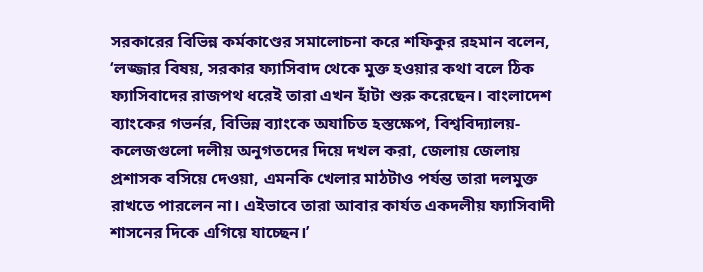সরকারের বিভিন্ন কর্মকাণ্ডের সমালোচনা করে শফিকুর রহমান বলেন, ‘লজ্জার বিষয়, সরকার ফ্যাসিবাদ থেকে মুক্ত হওয়ার কথা বলে ঠিক ফ্যাসিবাদের রাজপথ ধরেই তারা এখন হাঁটা শুরু করেছেন। বাংলাদেশ ব্যাংকের গভর্নর, বিভিন্ন ব্যাংকে অযাচিত হস্তক্ষেপ, বিশ্ববিদ্যালয়-কলেজগুলো দলীয় অনুগতদের দিয়ে দখল করা, জেলায় জেলায় প্রশাসক বসিয়ে দেওয়া, এমনকি খেলার মাঠটাও পর্যন্ত তারা দলমুক্ত রাখতে পারলেন না। এইভাবে তারা আবার কার্যত একদলীয় ফ্যাসিবাদী শাসনের দিকে এগিয়ে যাচ্ছেন।’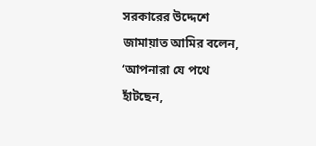সরকারের উদ্দেশে জামায়াত আমির বলেন, ‘আপনারা যে পথে হাঁটছেন,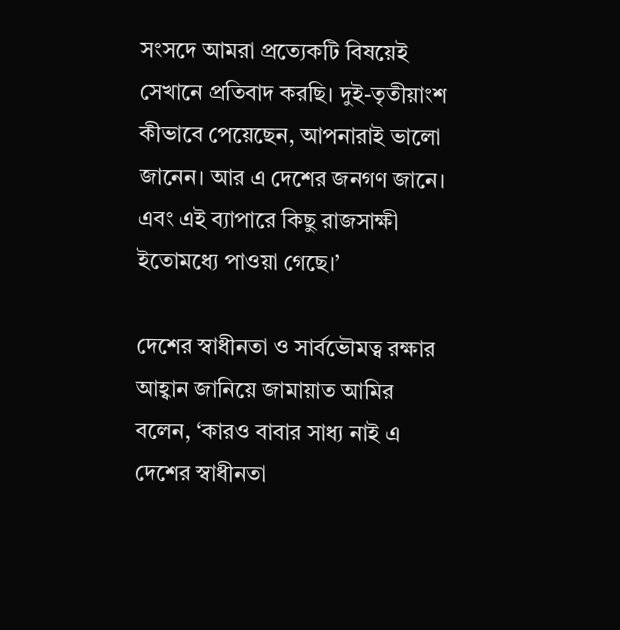সংসদে আমরা প্রত্যেকটি বিষয়েই সেখানে প্রতিবাদ করছি। দুই-তৃতীয়াংশ কীভাবে পেয়েছেন, আপনারাই ভালো জানেন। আর এ দেশের জনগণ জানে। এবং এই ব্যাপারে কিছু রাজসাক্ষী ইতোমধ্যে পাওয়া গেছে।’

দেশের স্বাধীনতা ও সার্বভৌমত্ব রক্ষার আহ্বান জানিয়ে জামায়াত আমির বলেন, ‘কারও বাবার সাধ্য নাই এ দেশের স্বাধীনতা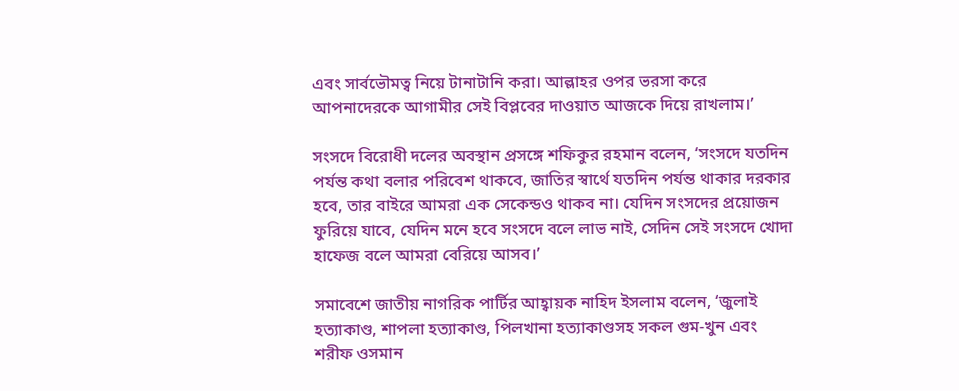এবং সার্বভৌমত্ব নিয়ে টানাটানি করা। আল্লাহর ওপর ভরসা করে আপনাদেরকে আগামীর সেই বিপ্লবের দাওয়াত আজকে দিয়ে রাখলাম।’

সংসদে বিরোধী দলের অবস্থান প্রসঙ্গে শফিকুর রহমান বলেন, ‘সংসদে যতদিন পর্যন্ত কথা বলার পরিবেশ থাকবে, জাতির স্বার্থে যতদিন পর্যন্ত থাকার দরকার হবে, তার বাইরে আমরা এক সেকেন্ডও থাকব না। যেদিন সংসদের প্রয়োজন ফুরিয়ে যাবে, যেদিন মনে হবে সংসদে বলে লাভ নাই, সেদিন সেই সংসদে খোদা হাফেজ বলে আমরা বেরিয়ে আসব।’

সমাবেশে জাতীয় নাগরিক পার্টির আহ্বায়ক নাহিদ ইসলাম বলেন, ‘জুলাই হত্যাকাণ্ড, শাপলা হত্যাকাণ্ড, পিলখানা হত্যাকাণ্ডসহ সকল গুম-খুন এবং শরীফ ওসমান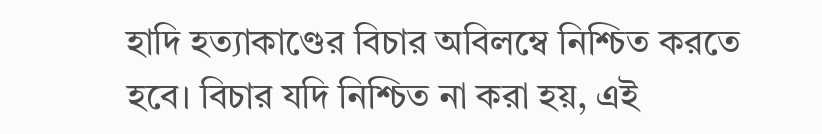হাদি হত্যাকাণ্ডের বিচার অবিলম্বে নিশ্চিত করতে হবে। বিচার যদি নিশ্চিত না করা হয়, এই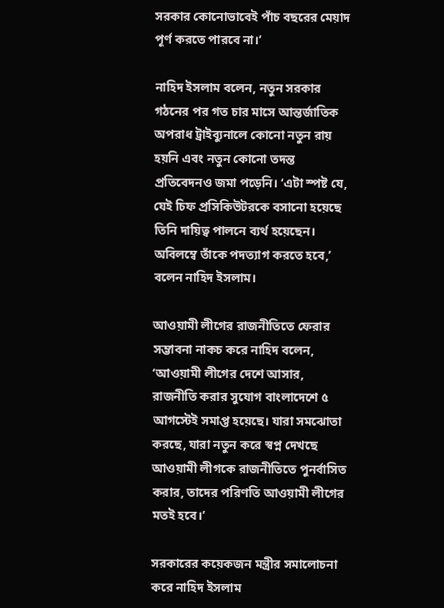সরকার কোনোভাবেই পাঁচ বছরের মেয়াদ পূর্ণ করতে পারবে না।’

নাহিদ ইসলাম বলেন, নতুন সরকার গঠনের পর গত চার মাসে আন্তর্জাতিক অপরাধ ট্রাইব্যুনালে কোনো নতুন রায় হয়নি এবং নতুন কোনো তদন্ত প্রতিবেদনও জমা পড়েনি। ‘এটা স্পষ্ট যে, যেই চিফ প্রসিকিউটরকে বসানো হয়েছে তিনি দায়িত্ব পালনে ব্যর্থ হয়েছেন। অবিলম্বে তাঁকে পদত্যাগ করতে হবে,’ বলেন নাহিদ ইসলাম।

আওয়ামী লীগের রাজনীতিতে ফেরার সম্ভাবনা নাকচ করে নাহিদ বলেন, ‘আওয়ামী লীগের দেশে আসার, রাজনীতি করার সুযোগ বাংলাদেশে ৫ আগস্টেই সমাপ্ত হয়েছে। যারা সমঝোতা করছে, যারা নতুন করে স্বপ্ন দেখছে আওয়ামী লীগকে রাজনীতিতে পুনর্বাসিত করার, তাদের পরিণতি আওয়ামী লীগের মতই হবে।’

সরকারের কয়েকজন মন্ত্রীর সমালোচনা করে নাহিদ ইসলাম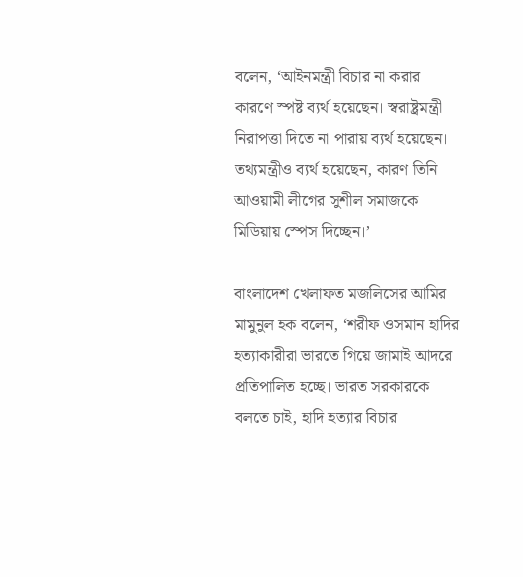বলেন, ‘আইনমন্ত্রী বিচার না করার কারণে স্পষ্ট ব্যর্থ হয়েছেন। স্বরাষ্ট্রমন্ত্রী নিরাপত্তা দিতে না পারায় ব্যর্থ হয়েছেন। তথ্যমন্ত্রীও ব্যর্থ হয়েছেন, কারণ তিনি আওয়ামী লীগের সুশীল সমাজকে মিডিয়ায় স্পেস দিচ্ছেন।’

বাংলাদেশ খেলাফত মজলিসের আমির মামুনুল হক বলেন, ‘শরীফ ওসমান হাদির হত্যাকারীরা ভারতে গিয়ে জামাই আদরে প্রতিপালিত হচ্ছে। ভারত সরকারকে বলতে চাই, হাদি হত্যার বিচার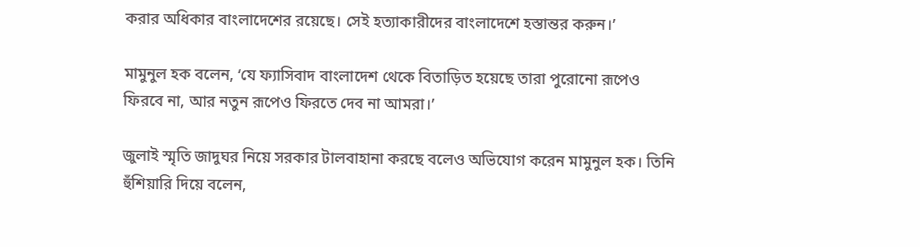করার অধিকার বাংলাদেশের রয়েছে। সেই হত্যাকারীদের বাংলাদেশে হস্তান্তর করুন।’

মামুনুল হক বলেন, ‘যে ফ্যাসিবাদ বাংলাদেশ থেকে বিতাড়িত হয়েছে তারা পুরোনো রূপেও ফিরবে না, আর নতুন রূপেও ফিরতে দেব না আমরা।’

জুলাই স্মৃতি জাদুঘর নিয়ে সরকার টালবাহানা করছে বলেও অভিযোগ করেন মামুনুল হক। তিনি হুঁশিয়ারি দিয়ে বলেন,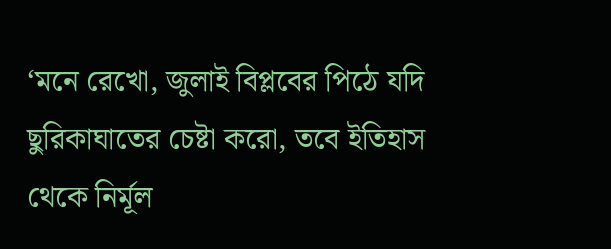‘মনে রেখো, জুলাই বিপ্লবের পিঠে যদি ছুরিকাঘাতের চেষ্টা করো, তবে ইতিহাস থেকে নির্মূল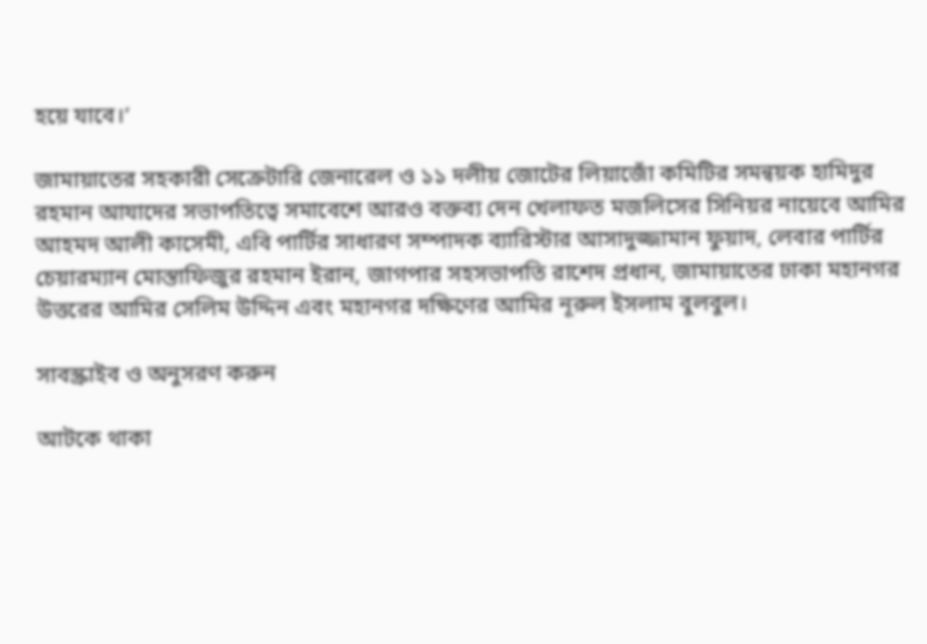হয়ে যাবে।’

জামায়াতের সহকারী সেক্রেটারি জেনারেল ও ১১ দলীয় জোটের লিয়াজোঁ কমিটির সমন্বয়ক হামিদুর রহমান আযাদের সভাপতিত্বে সমাবেশে আরও বক্তব্য দেন খেলাফত মজলিসের সিনিয়র নায়েবে আমির আহমদ আলী কাসেমী, এবি পার্টির সাধারণ সম্পাদক ব্যারিস্টার আসাদুজ্জামান ফুয়াদ, লেবার পার্টির চেয়ারম্যান মোস্তাফিজুর রহমান ইরান, জাগপার সহসভাপতি রাশেদ প্রধান, জামায়াতের ঢাকা মহানগর উত্তরের আমির সেলিম উদ্দিন এবং মহানগর দক্ষিণের আমির নূরুল ইসলাম বুলবুল।

সাবস্ক্রাইব ও অনুসরণ করুন

আটকে থাকা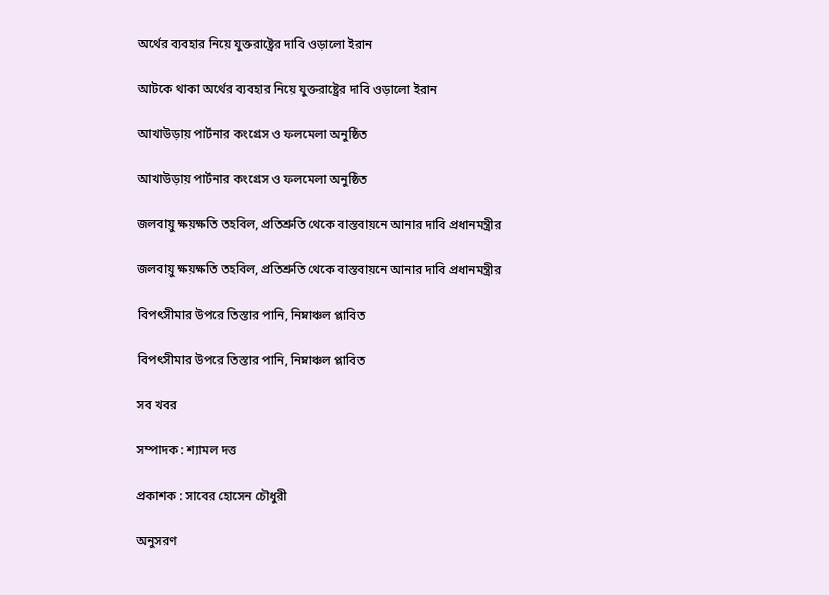অর্থের ব্যবহার নিয়ে যুক্তরাষ্ট্রের দাবি ওড়ালো ইরান

আটকে থাকা অর্থের ব্যবহার নিয়ে যুক্তরাষ্ট্রের দাবি ওড়ালো ইরান

আখাউড়ায় পার্টনার কংগ্রেস ও ফলমেলা অনুষ্ঠিত

আখাউড়ায় পার্টনার কংগ্রেস ও ফলমেলা অনুষ্ঠিত

জলবায়ু ক্ষয়ক্ষতি তহবিল, প্রতিশ্রুতি থেকে বাস্তবায়নে আনার দাবি প্রধানমন্ত্রীর

জলবায়ু ক্ষয়ক্ষতি তহবিল, প্রতিশ্রুতি থেকে বাস্তবায়নে আনার দাবি প্রধানমন্ত্রীর

বিপৎসীমার উপরে তিস্তার পানি, নিম্নাঞ্চল প্লাবিত

বিপৎসীমার উপরে তিস্তার পানি, নিম্নাঞ্চল প্লাবিত

সব খবর

সম্পাদক : শ্যামল দত্ত

প্রকাশক : সাবের হোসেন চৌধুরী

অনুসরণ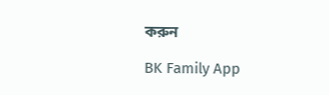করুন

BK Family App